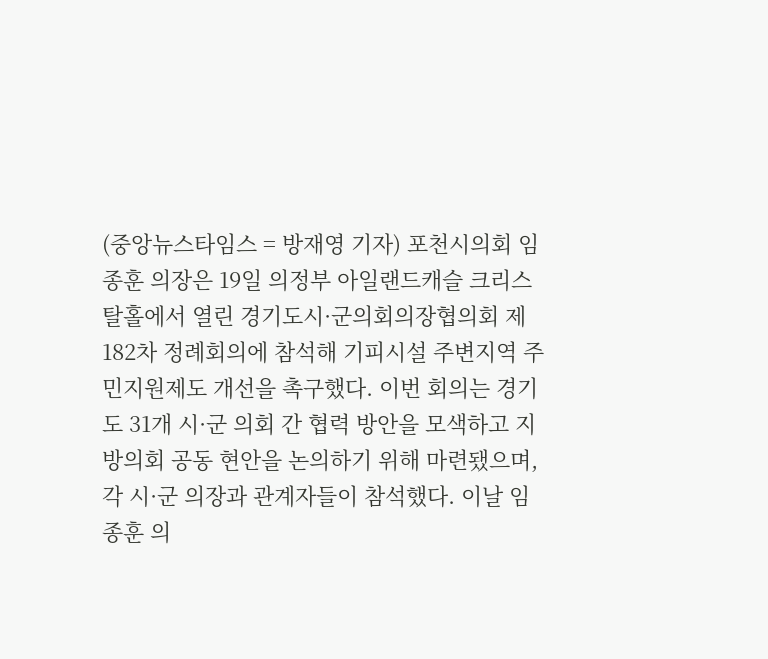(중앙뉴스타임스 = 방재영 기자) 포천시의회 임종훈 의장은 19일 의정부 아일랜드캐슬 크리스탈홀에서 열린 경기도시·군의회의장협의회 제182차 정례회의에 참석해 기피시설 주변지역 주민지원제도 개선을 촉구했다. 이번 회의는 경기도 31개 시·군 의회 간 협력 방안을 모색하고 지방의회 공동 현안을 논의하기 위해 마련됐으며, 각 시·군 의장과 관계자들이 참석했다. 이날 임종훈 의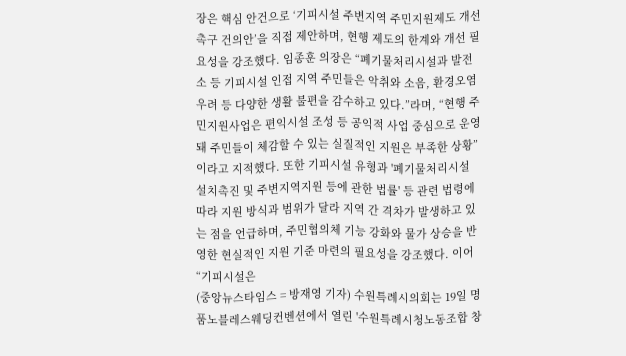장은 핵심 안건으로 ‘기피시설 주변지역 주민지원제도 개선 촉구 건의안’을 직접 제안하며, 현행 제도의 한계와 개선 필요성을 강조했다. 임종훈 의장은 “폐기물처리시설과 발전소 등 기피시설 인접 지역 주민들은 악취와 소음, 환경오염 우려 등 다양한 생활 불편을 감수하고 있다.”라며, “현행 주민지원사업은 편익시설 조성 등 공익적 사업 중심으로 운영돼 주민들이 체감할 수 있는 실질적인 지원은 부족한 상황”이라고 지적했다. 또한 기피시설 유형과 '폐기물처리시설 설치촉진 및 주변지역지원 등에 관한 법률' 등 관련 법령에 따라 지원 방식과 범위가 달라 지역 간 격차가 발생하고 있는 점을 언급하며, 주민협의체 기능 강화와 물가 상승을 반영한 현실적인 지원 기준 마련의 필요성을 강조했다. 이어 “기피시설은
(중앙뉴스타임스 = 방재영 기자) 수원특례시의회는 19일 명품노블레스웨딩컨벤션에서 열린 '수원특례시청노동조합 창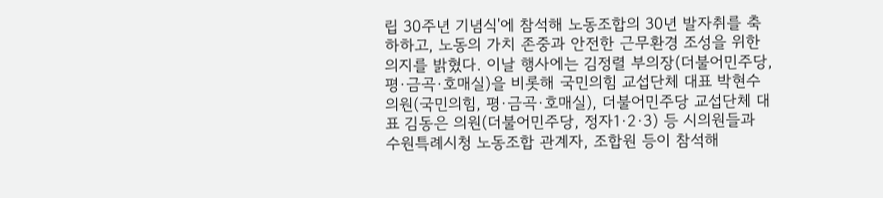립 30주년 기념식'에 참석해 노동조합의 30년 발자취를 축하하고, 노동의 가치 존중과 안전한 근무환경 조성을 위한 의지를 밝혔다. 이날 행사에는 김정렬 부의장(더불어민주당, 평·금곡·호매실)을 비롯해 국민의힘 교섭단체 대표 박현수 의원(국민의힘, 평·금곡·호매실), 더불어민주당 교섭단체 대표 김동은 의원(더불어민주당, 정자1·2·3) 등 시의원들과 수원특례시청 노동조합 관계자, 조합원 등이 참석해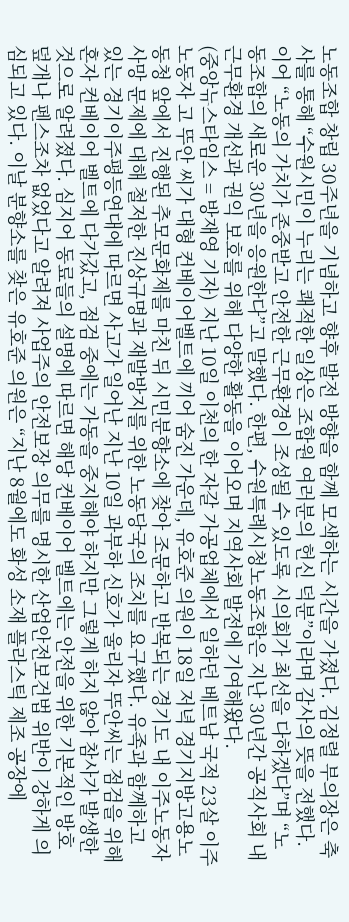노동조합 창립 30주년을 기념하고 향후 발전 방향을 함께 모색하는 시간을 가졌다. 김정렬 부의장은 축사를 통해 “수원시민이 누리는 쾌적한 일상은 조합원 여러분의 헌신 덕분”이라며 감사의 뜻을 전했다. 이어 “노동의 가치가 존중받고 안전한 근무환경이 조성될 수 있도록 시의회가 최선을 다하겠다”며 “노동조합의 새로운 30년을 응원한다”고 말했다. 한편, 수원특례시청노동조합은 지난 30년간 공직사회 내 근무환경 개선과 권익 보호를 위해 다양한 활동을 이어오며 지역사회 발전에 기여해왔다.
(중앙뉴스타임스 = 방재영 기자) 지난 10일 이천의 한 자갈 가공업체에서 일하던 베트남 국적 23살 이주노동자 고 뚜안 씨가 대형 컨베이어벨트에 끼어 숨진 가운데, 유호준 의원이 18일 저녁 경기지방고용노동청 앞에서 진행된 추모문화제를 마친 뒤 시민분향소에 찾아 조문하고 반복되는 경기도 내 이주노동자 사망 문제에 대해 철저한 진상규명과 재발방지를 위한 노동당국의 조치를 요구했다. 유족과 함께하고 있는 경기이주평등연대에 따르면 사고가 일어난 지난 10일 과부하 신호가 울리자 뚜안씨는 점검을 위해 혼자 컨베이어 벨트에 다가갔고, 점검 중에는 가동을 중지해야 하지만 그렇게 하지 않아 참사가 발생한 것으로 알려졌다. 심지어 동료들의 설명에 따르면 해당 컨베이어 벨트에는 안전을 위한 기본적인 방호 덮개나 펜스조차 없었다고 알려져 사업주의 안전보장 의무를 명시한 산업안전보건법 위반이 강하게 의심되고 있다. 이날 분향소를 찾은 유호준 의원은 “지난 8월에도 화성 소재 플라스틱 제조 공장에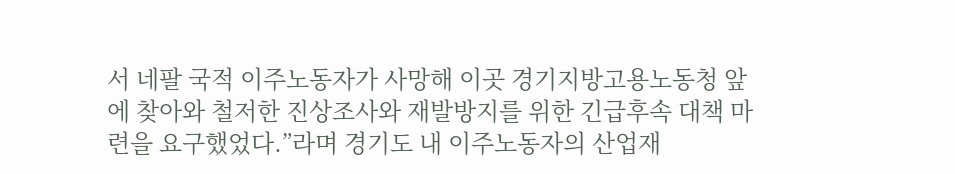서 네팔 국적 이주노동자가 사망해 이곳 경기지방고용노동청 앞에 찾아와 철저한 진상조사와 재발방지를 위한 긴급후속 대책 마련을 요구했었다.”라며 경기도 내 이주노동자의 산업재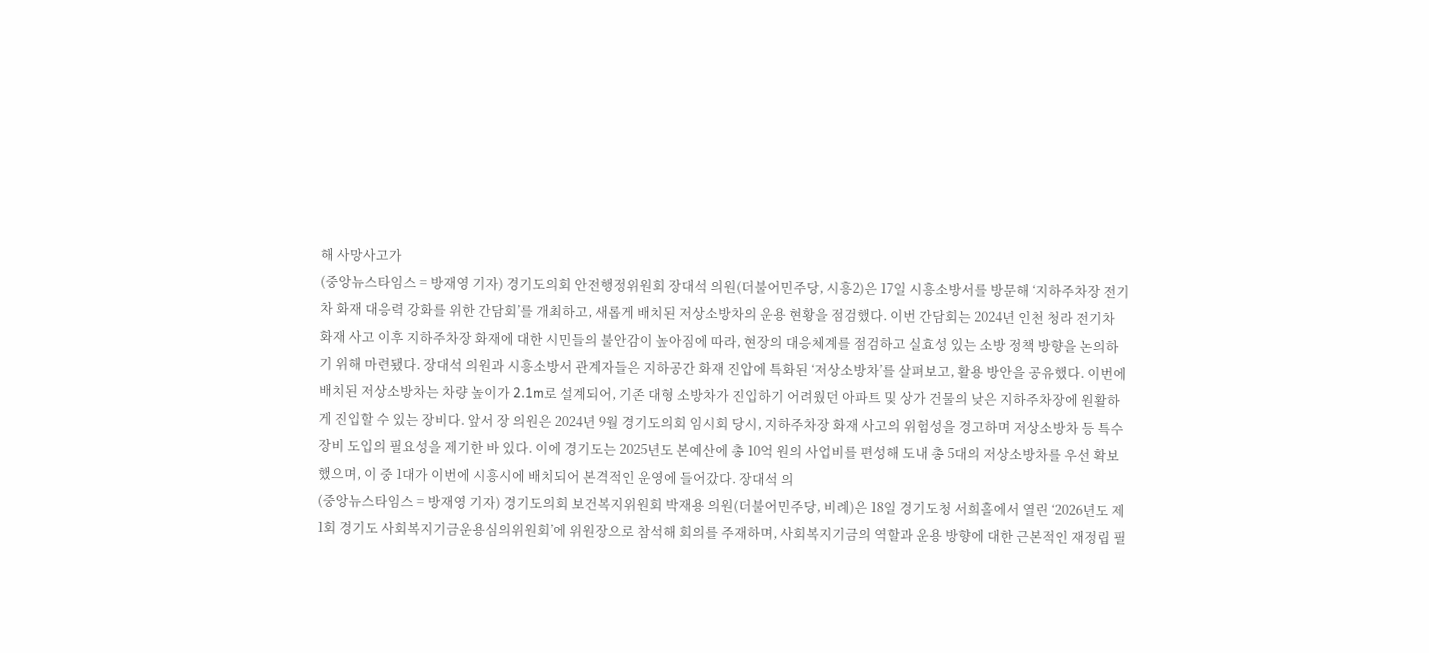해 사망사고가
(중앙뉴스타임스 = 방재영 기자) 경기도의회 안전행정위원회 장대석 의원(더불어민주당, 시흥2)은 17일 시흥소방서를 방문해 ‘지하주차장 전기차 화재 대응력 강화를 위한 간담회’를 개최하고, 새롭게 배치된 저상소방차의 운용 현황을 점검했다. 이번 간담회는 2024년 인천 청라 전기차 화재 사고 이후 지하주차장 화재에 대한 시민들의 불안감이 높아짐에 따라, 현장의 대응체계를 점검하고 실효성 있는 소방 정책 방향을 논의하기 위해 마련됐다. 장대석 의원과 시흥소방서 관계자들은 지하공간 화재 진압에 특화된 ‘저상소방차’를 살펴보고, 활용 방안을 공유했다. 이번에 배치된 저상소방차는 차량 높이가 2.1m로 설계되어, 기존 대형 소방차가 진입하기 어려웠던 아파트 및 상가 건물의 낮은 지하주차장에 원활하게 진입할 수 있는 장비다. 앞서 장 의원은 2024년 9월 경기도의회 임시회 당시, 지하주차장 화재 사고의 위험성을 경고하며 저상소방차 등 특수 장비 도입의 필요성을 제기한 바 있다. 이에 경기도는 2025년도 본예산에 총 10억 원의 사업비를 편성해 도내 총 5대의 저상소방차를 우선 확보했으며, 이 중 1대가 이번에 시흥시에 배치되어 본격적인 운영에 들어갔다. 장대석 의
(중앙뉴스타임스 = 방재영 기자) 경기도의회 보건복지위원회 박재용 의원(더불어민주당, 비례)은 18일 경기도청 서희홀에서 열린 ‘2026년도 제1회 경기도 사회복지기금운용심의위원회’에 위원장으로 참석해 회의를 주재하며, 사회복지기금의 역할과 운용 방향에 대한 근본적인 재정립 필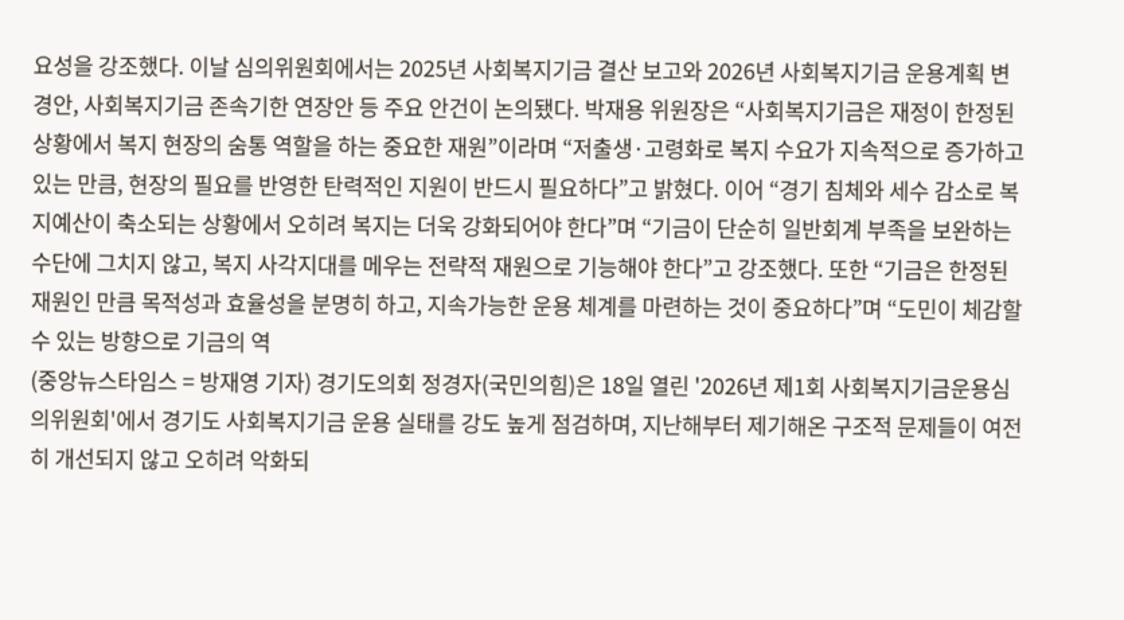요성을 강조했다. 이날 심의위원회에서는 2025년 사회복지기금 결산 보고와 2026년 사회복지기금 운용계획 변경안, 사회복지기금 존속기한 연장안 등 주요 안건이 논의됐다. 박재용 위원장은 “사회복지기금은 재정이 한정된 상황에서 복지 현장의 숨통 역할을 하는 중요한 재원”이라며 “저출생·고령화로 복지 수요가 지속적으로 증가하고 있는 만큼, 현장의 필요를 반영한 탄력적인 지원이 반드시 필요하다”고 밝혔다. 이어 “경기 침체와 세수 감소로 복지예산이 축소되는 상황에서 오히려 복지는 더욱 강화되어야 한다”며 “기금이 단순히 일반회계 부족을 보완하는 수단에 그치지 않고, 복지 사각지대를 메우는 전략적 재원으로 기능해야 한다”고 강조했다. 또한 “기금은 한정된 재원인 만큼 목적성과 효율성을 분명히 하고, 지속가능한 운용 체계를 마련하는 것이 중요하다”며 “도민이 체감할 수 있는 방향으로 기금의 역
(중앙뉴스타임스 = 방재영 기자) 경기도의회 정경자(국민의힘)은 18일 열린 '2026년 제1회 사회복지기금운용심의위원회'에서 경기도 사회복지기금 운용 실태를 강도 높게 점검하며, 지난해부터 제기해온 구조적 문제들이 여전히 개선되지 않고 오히려 악화되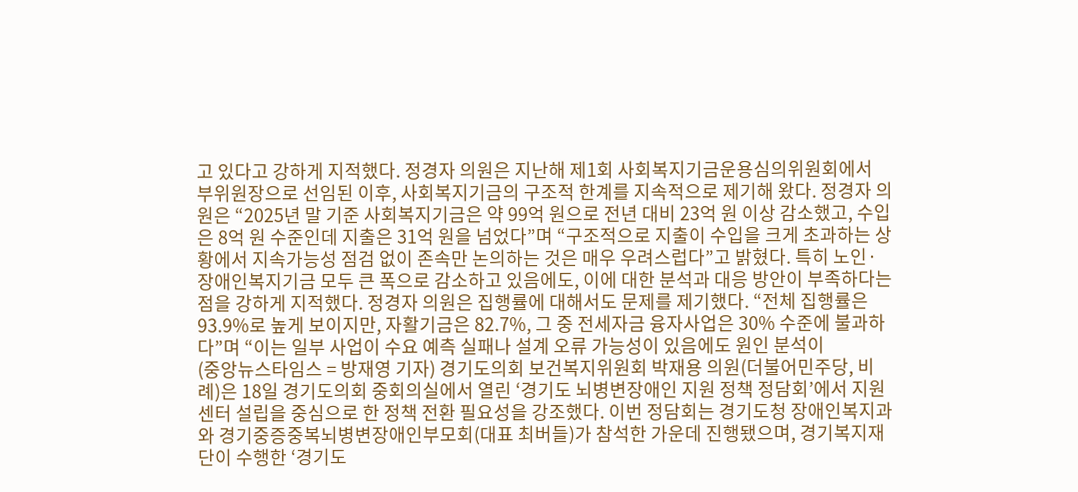고 있다고 강하게 지적했다. 정경자 의원은 지난해 제1회 사회복지기금운용심의위원회에서 부위원장으로 선임된 이후, 사회복지기금의 구조적 한계를 지속적으로 제기해 왔다. 정경자 의원은 “2025년 말 기준 사회복지기금은 약 99억 원으로 전년 대비 23억 원 이상 감소했고, 수입은 8억 원 수준인데 지출은 31억 원을 넘었다”며 “구조적으로 지출이 수입을 크게 초과하는 상황에서 지속가능성 점검 없이 존속만 논의하는 것은 매우 우려스럽다”고 밝혔다. 특히 노인·장애인복지기금 모두 큰 폭으로 감소하고 있음에도, 이에 대한 분석과 대응 방안이 부족하다는 점을 강하게 지적했다. 정경자 의원은 집행률에 대해서도 문제를 제기했다. “전체 집행률은 93.9%로 높게 보이지만, 자활기금은 82.7%, 그 중 전세자금 융자사업은 30% 수준에 불과하다”며 “이는 일부 사업이 수요 예측 실패나 설계 오류 가능성이 있음에도 원인 분석이
(중앙뉴스타임스 = 방재영 기자) 경기도의회 보건복지위원회 박재용 의원(더불어민주당, 비례)은 18일 경기도의회 중회의실에서 열린 ‘경기도 뇌병변장애인 지원 정책 정담회’에서 지원센터 설립을 중심으로 한 정책 전환 필요성을 강조했다. 이번 정담회는 경기도청 장애인복지과와 경기중증중복뇌병변장애인부모회(대표 최버들)가 참석한 가운데 진행됐으며, 경기복지재단이 수행한 ‘경기도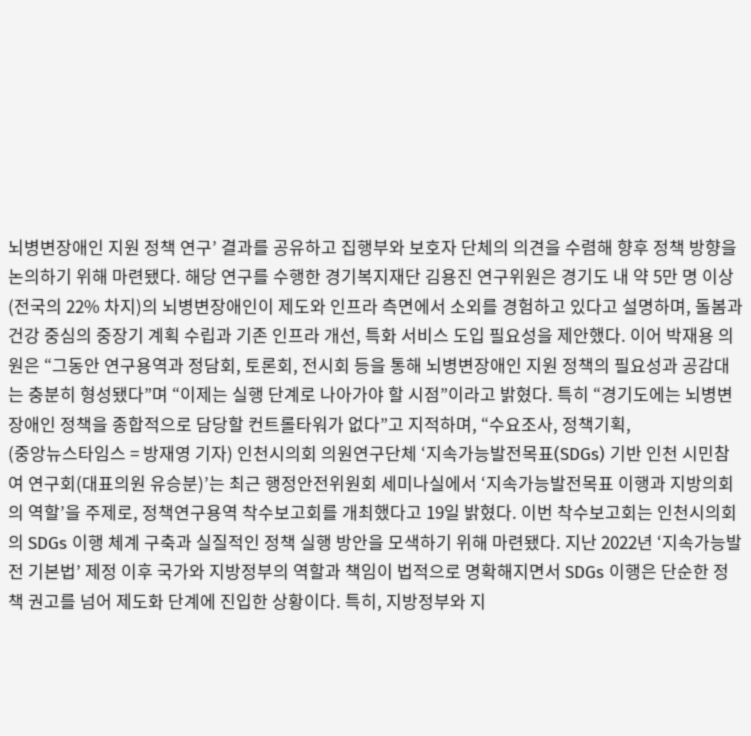뇌병변장애인 지원 정책 연구’ 결과를 공유하고 집행부와 보호자 단체의 의견을 수렴해 향후 정책 방향을 논의하기 위해 마련됐다. 해당 연구를 수행한 경기복지재단 김용진 연구위원은 경기도 내 약 5만 명 이상(전국의 22% 차지)의 뇌병변장애인이 제도와 인프라 측면에서 소외를 경험하고 있다고 설명하며, 돌봄과 건강 중심의 중장기 계획 수립과 기존 인프라 개선, 특화 서비스 도입 필요성을 제안했다. 이어 박재용 의원은 “그동안 연구용역과 정담회, 토론회, 전시회 등을 통해 뇌병변장애인 지원 정책의 필요성과 공감대는 충분히 형성됐다”며 “이제는 실행 단계로 나아가야 할 시점”이라고 밝혔다. 특히 “경기도에는 뇌병변장애인 정책을 종합적으로 담당할 컨트롤타워가 없다”고 지적하며, “수요조사, 정책기획,
(중앙뉴스타임스 = 방재영 기자) 인천시의회 의원연구단체 ‘지속가능발전목표(SDGs) 기반 인천 시민참여 연구회(대표의원 유승분)’는 최근 행정안전위원회 세미나실에서 ‘지속가능발전목표 이행과 지방의회의 역할’을 주제로, 정책연구용역 착수보고회를 개최했다고 19일 밝혔다. 이번 착수보고회는 인천시의회의 SDGs 이행 체계 구축과 실질적인 정책 실행 방안을 모색하기 위해 마련됐다. 지난 2022년 ‘지속가능발전 기본법’ 제정 이후 국가와 지방정부의 역할과 책임이 법적으로 명확해지면서 SDGs 이행은 단순한 정책 권고를 넘어 제도화 단계에 진입한 상황이다. 특히, 지방정부와 지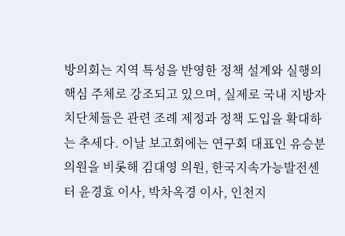방의회는 지역 특성을 반영한 정책 설계와 실행의 핵심 주체로 강조되고 있으며, 실제로 국내 지방자치단체들은 관련 조례 제정과 정책 도입을 확대하는 추세다. 이날 보고회에는 연구회 대표인 유승분 의원을 비롯해 김대영 의원, 한국지속가능발전센터 윤경효 이사, 박차옥경 이사, 인천지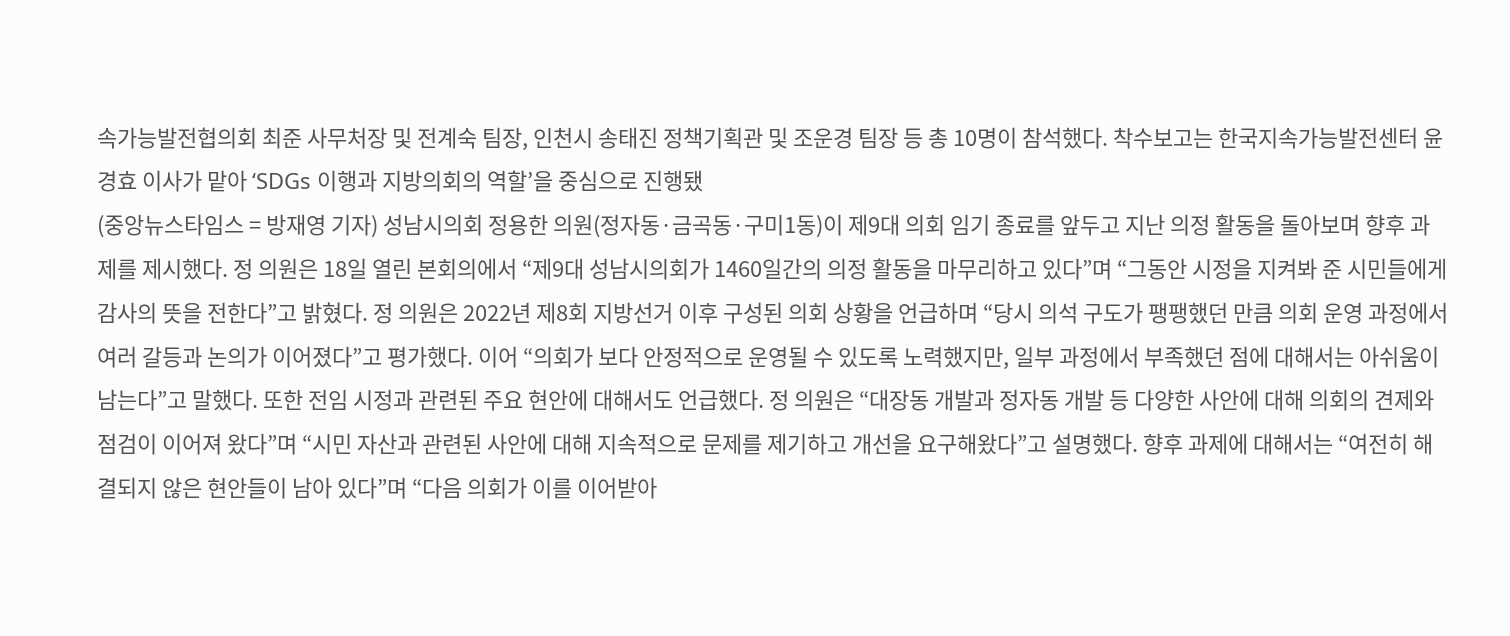속가능발전협의회 최준 사무처장 및 전계숙 팀장, 인천시 송태진 정책기획관 및 조운경 팀장 등 총 10명이 참석했다. 착수보고는 한국지속가능발전센터 윤경효 이사가 맡아 ‘SDGs 이행과 지방의회의 역할’을 중심으로 진행됐
(중앙뉴스타임스 = 방재영 기자) 성남시의회 정용한 의원(정자동·금곡동·구미1동)이 제9대 의회 임기 종료를 앞두고 지난 의정 활동을 돌아보며 향후 과제를 제시했다. 정 의원은 18일 열린 본회의에서 “제9대 성남시의회가 1460일간의 의정 활동을 마무리하고 있다”며 “그동안 시정을 지켜봐 준 시민들에게 감사의 뜻을 전한다”고 밝혔다. 정 의원은 2022년 제8회 지방선거 이후 구성된 의회 상황을 언급하며 “당시 의석 구도가 팽팽했던 만큼 의회 운영 과정에서 여러 갈등과 논의가 이어졌다”고 평가했다. 이어 “의회가 보다 안정적으로 운영될 수 있도록 노력했지만, 일부 과정에서 부족했던 점에 대해서는 아쉬움이 남는다”고 말했다. 또한 전임 시정과 관련된 주요 현안에 대해서도 언급했다. 정 의원은 “대장동 개발과 정자동 개발 등 다양한 사안에 대해 의회의 견제와 점검이 이어져 왔다”며 “시민 자산과 관련된 사안에 대해 지속적으로 문제를 제기하고 개선을 요구해왔다”고 설명했다. 향후 과제에 대해서는 “여전히 해결되지 않은 현안들이 남아 있다”며 “다음 의회가 이를 이어받아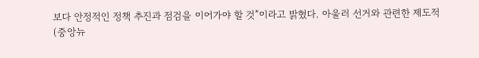보다 안정적인 정책 추진과 점검을 이어가야 할 것”이라고 밝혔다. 아울러 선거와 관련한 제도적
(중앙뉴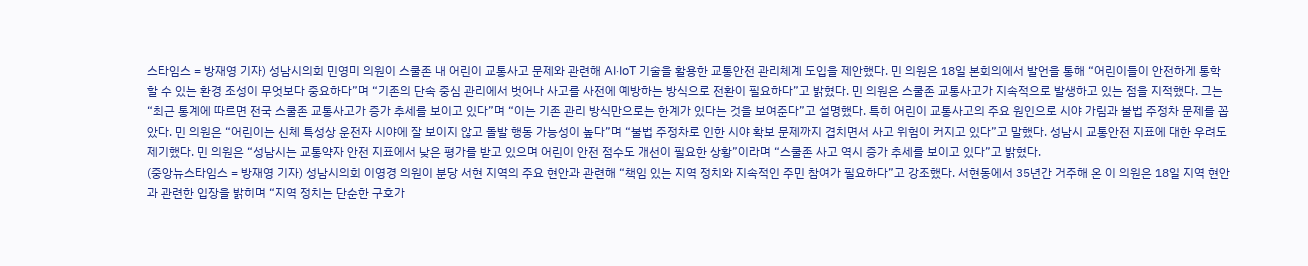스타임스 = 방재영 기자) 성남시의회 민영미 의원이 스쿨존 내 어린이 교통사고 문제와 관련해 AI·IoT 기술을 활용한 교통안전 관리체계 도입을 제안했다. 민 의원은 18일 본회의에서 발언을 통해 “어린이들이 안전하게 통학할 수 있는 환경 조성이 무엇보다 중요하다”며 “기존의 단속 중심 관리에서 벗어나 사고를 사전에 예방하는 방식으로 전환이 필요하다”고 밝혔다. 민 의원은 스쿨존 교통사고가 지속적으로 발생하고 있는 점을 지적했다. 그는 “최근 통계에 따르면 전국 스쿨존 교통사고가 증가 추세를 보이고 있다”며 “이는 기존 관리 방식만으로는 한계가 있다는 것을 보여준다”고 설명했다. 특히 어린이 교통사고의 주요 원인으로 시야 가림과 불법 주정차 문제를 꼽았다. 민 의원은 “어린이는 신체 특성상 운전자 시야에 잘 보이지 않고 돌발 행동 가능성이 높다”며 “불법 주정차로 인한 시야 확보 문제까지 겹치면서 사고 위험이 커지고 있다”고 말했다. 성남시 교통안전 지표에 대한 우려도 제기했다. 민 의원은 “성남시는 교통약자 안전 지표에서 낮은 평가를 받고 있으며 어린이 안전 점수도 개선이 필요한 상황”이라며 “스쿨존 사고 역시 증가 추세를 보이고 있다”고 밝혔다.
(중앙뉴스타임스 = 방재영 기자) 성남시의회 이영경 의원이 분당 서현 지역의 주요 현안과 관련해 “책임 있는 지역 정치와 지속적인 주민 참여가 필요하다”고 강조했다. 서현동에서 35년간 거주해 온 이 의원은 18일 지역 현안과 관련한 입장을 밝히며 “지역 정치는 단순한 구호가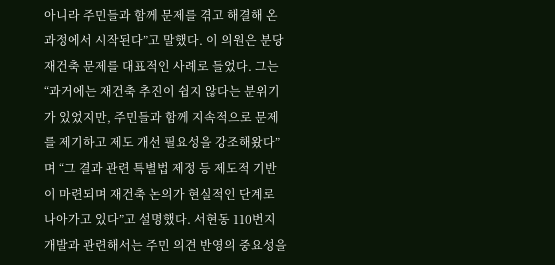아니라 주민들과 함께 문제를 겪고 해결해 온 과정에서 시작된다”고 말했다. 이 의원은 분당 재건축 문제를 대표적인 사례로 들었다. 그는 “과거에는 재건축 추진이 쉽지 않다는 분위기가 있었지만, 주민들과 함께 지속적으로 문제를 제기하고 제도 개선 필요성을 강조해왔다”며 “그 결과 관련 특별법 제정 등 제도적 기반이 마련되며 재건축 논의가 현실적인 단계로 나아가고 있다”고 설명했다. 서현동 110번지 개발과 관련해서는 주민 의견 반영의 중요성을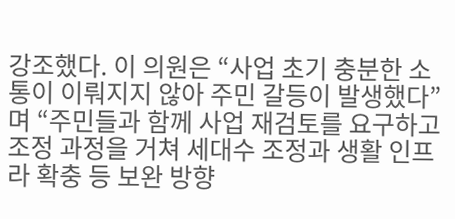강조했다. 이 의원은 “사업 초기 충분한 소통이 이뤄지지 않아 주민 갈등이 발생했다”며 “주민들과 함께 사업 재검토를 요구하고 조정 과정을 거쳐 세대수 조정과 생활 인프라 확충 등 보완 방향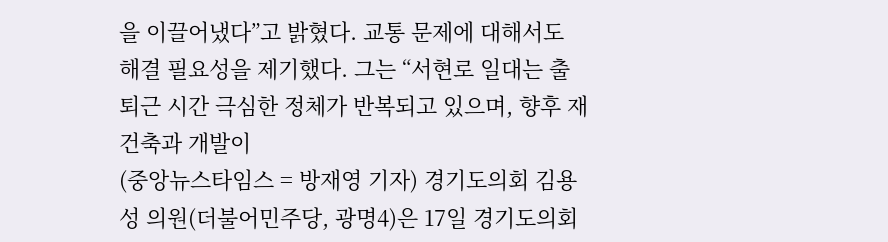을 이끌어냈다”고 밝혔다. 교통 문제에 대해서도 해결 필요성을 제기했다. 그는 “서현로 일대는 출퇴근 시간 극심한 정체가 반복되고 있으며, 향후 재건축과 개발이
(중앙뉴스타임스 = 방재영 기자) 경기도의회 김용성 의원(더불어민주당, 광명4)은 17일 경기도의회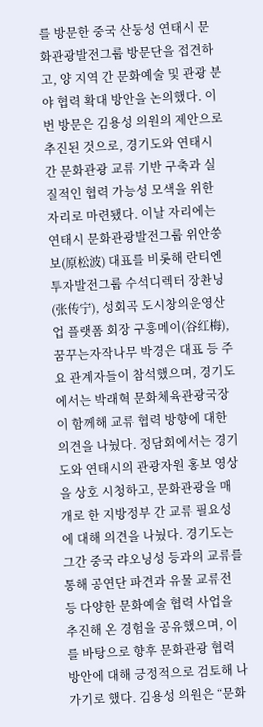를 방문한 중국 산둥성 연태시 문화관광발전그룹 방문단을 접견하고, 양 지역 간 문화예술 및 관광 분야 협력 확대 방안을 논의했다. 이번 방문은 김용성 의원의 제안으로 추진된 것으로, 경기도와 연태시 간 문화관광 교류 기반 구축과 실질적인 협력 가능성 모색을 위한 자리로 마련됐다. 이날 자리에는 연태시 문화관광발전그룹 위안쑹보(原松波) 대표를 비롯해 란티엔투자발전그룹 수석디렉터 장촨닝(张传宁), 성회곡 도시창의운영산업 플랫폼 회장 구훙메이(谷红梅), 꿈꾸는자작나무 박경은 대표 등 주요 관계자들이 참석했으며, 경기도에서는 박래혁 문화체육관광국장이 함께해 교류 협력 방향에 대한 의견을 나눴다. 정담회에서는 경기도와 연태시의 관광자원 홍보 영상을 상호 시청하고, 문화관광을 매개로 한 지방정부 간 교류 필요성에 대해 의견을 나눴다. 경기도는 그간 중국 랴오닝성 등과의 교류를 통해 공연단 파견과 유물 교류전 등 다양한 문화예술 협력 사업을 추진해 온 경험을 공유했으며, 이를 바탕으로 향후 문화관광 협력 방안에 대해 긍정적으로 검토해 나가기로 했다. 김용성 의원은 “문화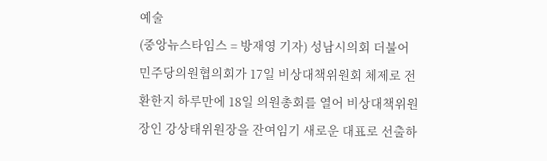예술
(중앙뉴스타임스 = 방재영 기자) 성남시의회 더불어민주당의원협의회가 17일 비상대책위원회 체제로 전환한지 하루만에 18일 의원총회를 열어 비상대책위원장인 강상태위원장을 잔여임기 새로운 대표로 선출하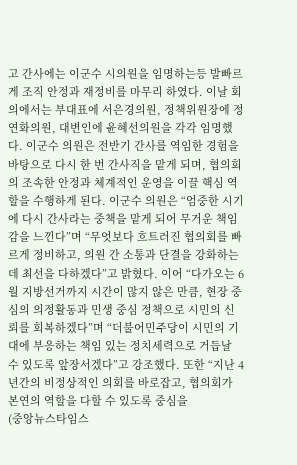고 간사에는 이군수 시의원을 임명하는등 발빠르게 조직 안정과 재정비를 마무리 하였다. 이날 회의에서는 부대표에 서은경의원, 정책위원장에 정연화의원, 대변인에 윤혜선의원을 각각 임명했다. 이군수 의원은 전반기 간사를 역임한 경험을 바탕으로 다시 한 번 간사직을 맡게 되며, 협의회의 조속한 안정과 체계적인 운영을 이끌 핵심 역할을 수행하게 된다. 이군수 의원은 “엄중한 시기에 다시 간사라는 중책을 맡게 되어 무거운 책임감을 느낀다”며 “무엇보다 흐트러진 협의회를 빠르게 정비하고, 의원 간 소통과 단결을 강화하는 데 최선을 다하겠다”고 밝혔다. 이어 “다가오는 6월 지방선거까지 시간이 많지 않은 만큼, 현장 중심의 의정활동과 민생 중심 정책으로 시민의 신뢰를 회복하겠다”며 “더불어민주당이 시민의 기대에 부응하는 책임 있는 정치세력으로 거듭날 수 있도록 앞장서겠다”고 강조했다. 또한 “지난 4년간의 비정상적인 의회를 바로잡고, 협의회가 본연의 역할을 다할 수 있도록 중심을
(중앙뉴스타임스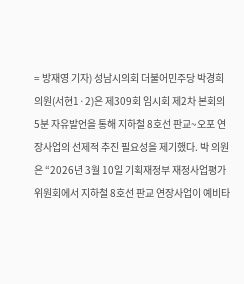= 방재영 기자) 성남시의회 더불어민주당 박경희 의원(서현1·2)은 제309회 임시회 제2차 본회의 5분 자유발언을 통해 지하철 8호선 판교~오포 연장사업의 선제적 추진 필요성을 제기했다. 박 의원은 “2026년 3월 10일 기획재정부 재정사업평가위원회에서 지하철 8호선 판교 연장사업이 예비타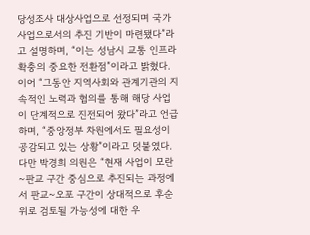당성조사 대상사업으로 선정되며 국가사업으로서의 추진 기반이 마련됐다”라고 설명하며, “이는 성남시 교통 인프라 확충의 중요한 전환점”이라고 밝혔다. 이어 “그동안 지역사회와 관계기관의 지속적인 노력과 협의를 통해 해당 사업이 단계적으로 진전되어 왔다”라고 언급하며, “중앙정부 차원에서도 필요성이 공감되고 있는 상황”이라고 덧붙였다. 다만 박경희 의원은 “현재 사업이 모란~판교 구간 중심으로 추진되는 과정에서 판교~오포 구간이 상대적으로 후순위로 검토될 가능성에 대한 우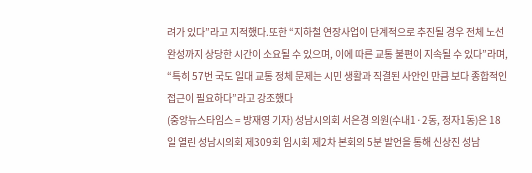려가 있다”라고 지적했다.또한 “지하철 연장사업이 단계적으로 추진될 경우 전체 노선 완성까지 상당한 시간이 소요될 수 있으며, 이에 따른 교통 불편이 지속될 수 있다”라며, “특히 57번 국도 일대 교통 정체 문제는 시민 생활과 직결된 사안인 만큼 보다 종합적인 접근이 필요하다”라고 강조했다
(중앙뉴스타임스 = 방재영 기자) 성남시의회 서은경 의원(수내1·2동, 정자1동)은 18일 열린 성남시의회 제309회 임시회 제2차 본회의 5분 발언을 통해 신상진 성남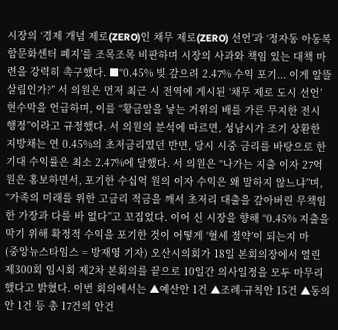시장의 ‘경제 개념 제로(ZERO)인 채무 제로(ZERO) 선언’과 ‘정자동 아동복합문화센터 폐지’를 조목조목 비판하며 시장의 사과와 책임 있는 대책 마련을 강력히 촉구했다. ■“0.45% 빚 갚으려 2.47% 수익 포기... 이게 알뜰 살림인가?” 서 의원은 먼저 최근 시 전역에 게시된 ‘채무 제로 도시 선언’ 현수막을 언급하며, 이를 “황금알을 낳는 거위의 배를 가른 무지한 전시 행정”이라고 규정했다. 서 의원의 분석에 따르면, 성남시가 조기 상환한 지방채는 연 0.45%의 초저금리였던 반면, 당시 시중 금리를 바탕으로 한 기대 수익률은 최소 2.47%에 달했다. 서 의원은 “나가는 지출 이자 27억 원은 홍보하면서, 포기한 수십억 원의 이자 수익은 왜 말하지 않느냐”며, “가족의 미래를 위한 고금리 적금을 깨서 초저리 대출을 갚아버린 무책임한 가장과 다를 바 없다”고 꼬집었다. 이어 신 시장을 향해 “0.45% 지출을 막기 위해 확정적 수익을 포기한 것이 어떻게 ‘혈세 절약’이 되는지 마
(중앙뉴스타임스 = 방재영 기자) 오산시의회가 18일 본회의장에서 열린 제300회 임시회 제2차 본회의를 끝으로 10일간 의사일정을 모두 마무리했다고 밝혔다. 이번 회의에서는 ▲예산안 1건 ▲조례·규칙안 15건 ▲동의안 1건 등 총 17건의 안건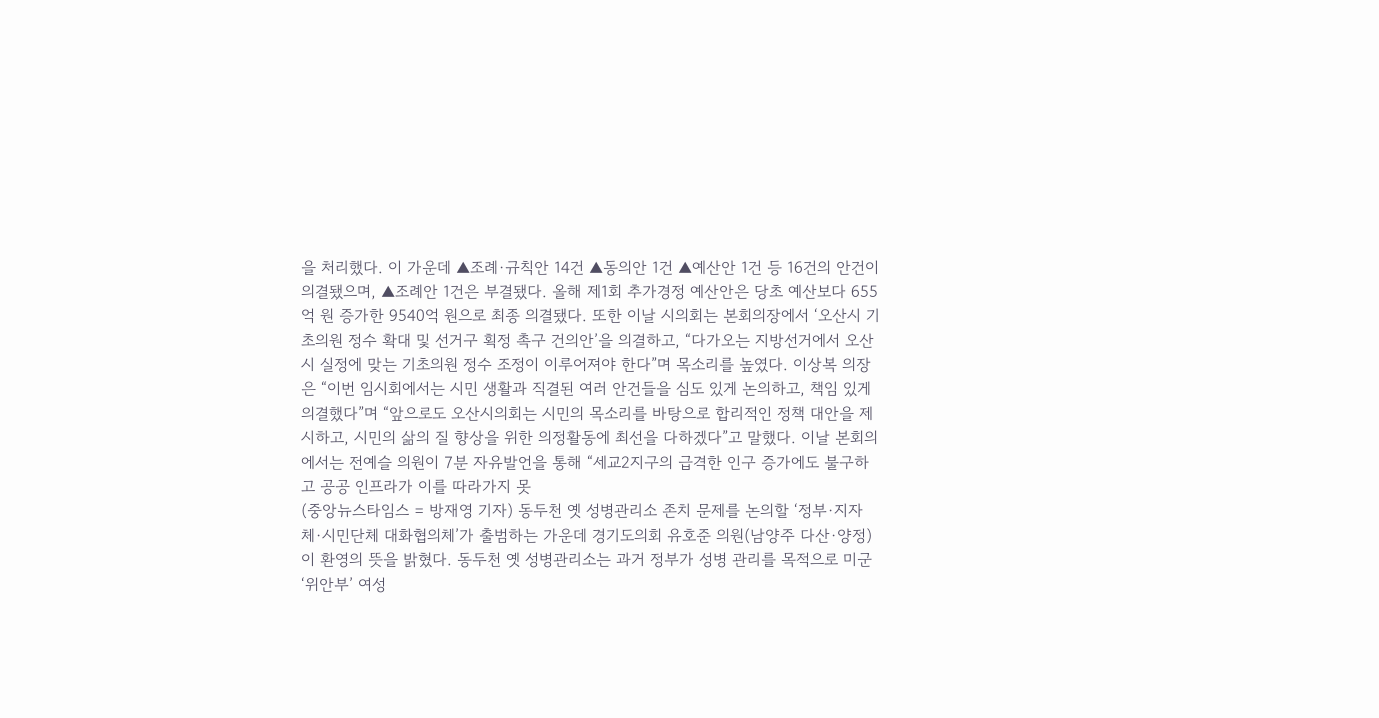을 처리했다. 이 가운데 ▲조례·규칙안 14건 ▲동의안 1건 ▲예산안 1건 등 16건의 안건이 의결됐으며, ▲조례안 1건은 부결됐다. 올해 제1회 추가경정 예산안은 당초 예산보다 655억 원 증가한 9540억 원으로 최종 의결됐다. 또한 이날 시의회는 본회의장에서 ‘오산시 기초의원 정수 확대 및 선거구 획정 촉구 건의안’을 의결하고, “다가오는 지방선거에서 오산시 실정에 맞는 기초의원 정수 조정이 이루어져야 한다”며 목소리를 높였다. 이상복 의장은 “이번 임시회에서는 시민 생활과 직결된 여러 안건들을 심도 있게 논의하고, 책임 있게 의결했다”며 “앞으로도 오산시의회는 시민의 목소리를 바탕으로 합리적인 정책 대안을 제시하고, 시민의 삶의 질 향상을 위한 의정활동에 최선을 다하겠다”고 말했다. 이날 본회의에서는 전예슬 의원이 7분 자유발언을 통해 “세교2지구의 급격한 인구 증가에도 불구하고 공공 인프라가 이를 따라가지 못
(중앙뉴스타임스 = 방재영 기자) 동두천 옛 성병관리소 존치 문제를 논의할 ‘정부·지자체·시민단체 대화협의체’가 출범하는 가운데 경기도의회 유호준 의원(남양주 다산·양정)이 환영의 뜻을 밝혔다. 동두천 옛 성병관리소는 과거 정부가 성병 관리를 목적으로 미군 ‘위안부’ 여성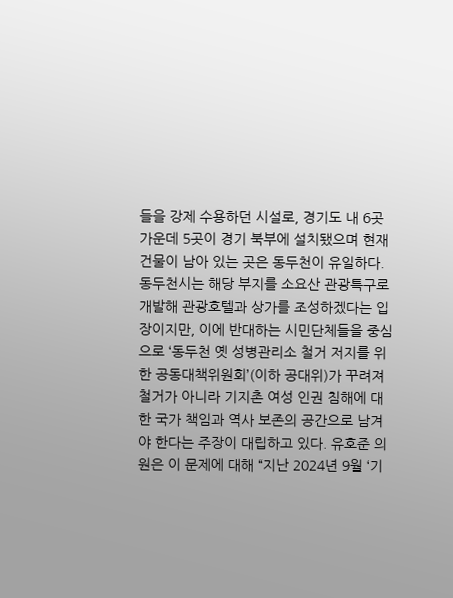들을 강제 수용하던 시설로, 경기도 내 6곳 가운데 5곳이 경기 북부에 설치됐으며 현재 건물이 남아 있는 곳은 동두천이 유일하다. 동두천시는 해당 부지를 소요산 관광특구로 개발해 관광호텔과 상가를 조성하겠다는 입장이지만, 이에 반대하는 시민단체들을 중심으로 ‘동두천 옛 성병관리소 철거 저지를 위한 공동대책위원회’(이하 공대위)가 꾸려져 철거가 아니라 기지촌 여성 인권 침해에 대한 국가 책임과 역사 보존의 공간으로 남겨야 한다는 주장이 대립하고 있다. 유호준 의원은 이 문제에 대해 “지난 2024년 9월 ‘기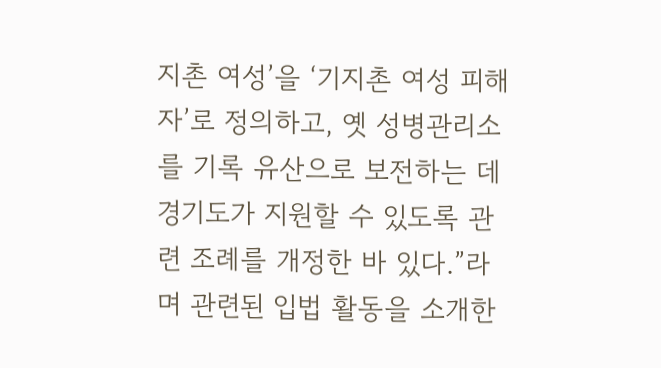지촌 여성’을 ‘기지촌 여성 피해자’로 정의하고, 옛 성병관리소를 기록 유산으로 보전하는 데 경기도가 지원할 수 있도록 관련 조례를 개정한 바 있다.”라며 관련된 입법 활동을 소개한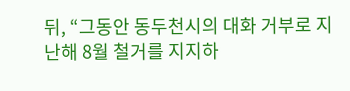뒤, “그동안 동두천시의 대화 거부로 지난해 8월 철거를 지지하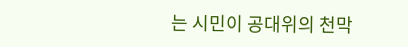는 시민이 공대위의 천막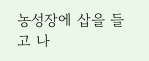농성장에 삽을 들고 나